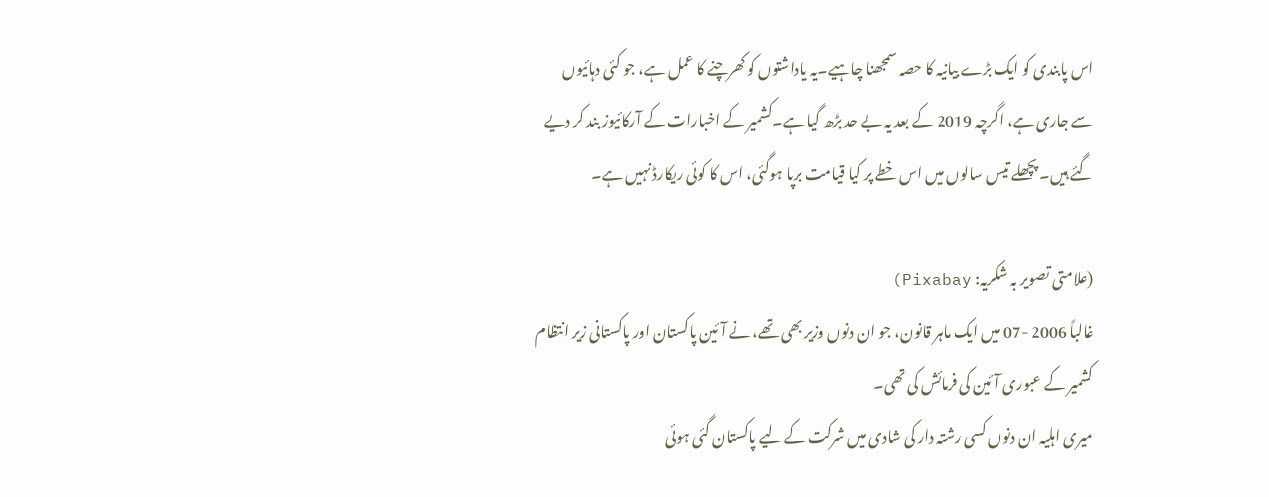اس پابندی کو ایک بڑے بیانیہ کا حصہ سمجھنا چاہیے۔یہ یاداشتوں کو کھرچنے کا عمل ہے، جو کئی دہائیوں سے جاری ہے، اگرچہ 2019 کے بعد یہ بے حد بڑھ گیا ہے۔کشمیر کے اخبارات کے آرکائیوز بند کر دیے گئے ہیں۔ پچھلے تیس سالوں میں اس خطے پر کیا قیامت برپا ہوگئی، اس کا کوئی ریکارڈ نہیں ہے۔

(علامتی تصویر بہ شکریہ: Pixabay)
غالباً 2006 -07 میں ایک ماہر قانون، جو ان دنوں وزیر بھی تھے، نے آئین پاکستان اور پاکستانی زیر انتظام کشمیر کے عبوری آئین کی فرمائش کی تھی۔
میری اہلیہ ان دنوں کسی رشتہ دار کی شادی میں شرکت کے لیے پاکستان گئی ہوئی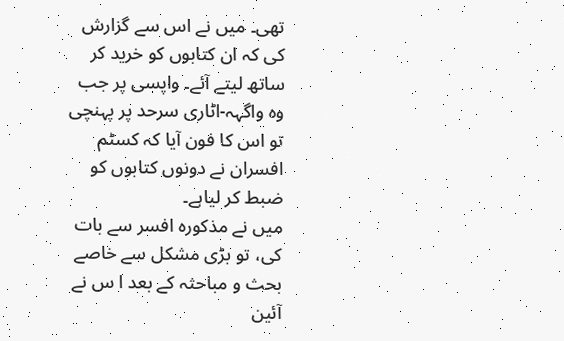تھی۔ میں نے اس سے گزارش کی کہ ان کتابوں کو خرید کر ساتھ لیتے آئے۔ واپسی پر جب وہ واگہہ-اٹاری سرحد پر پہنچی تو اس کا فون آیا کہ کسٹم افسران نے دونوں کتابوں کو ضبط کر لیاہے۔
میں نے مذکورہ افسر سے بات کی، تو بڑی مشکل سے خاصے بحث و مباحثہ کے بعد ا س نے آئین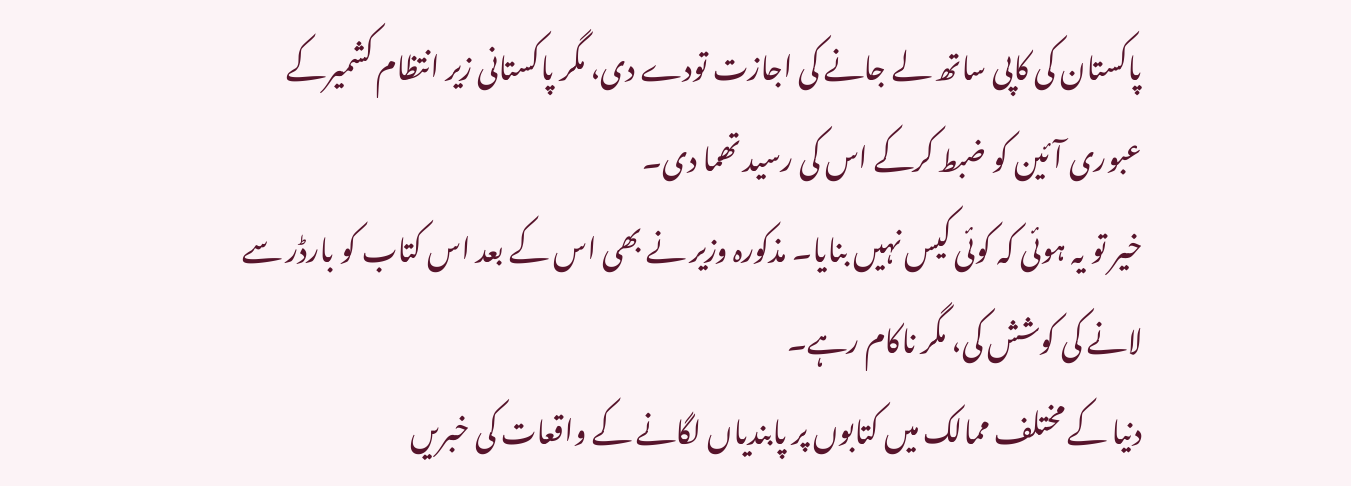پاکستان کی کاپی ساتھ لے جانے کی اجازت تودے دی، مگر پاکستانی زیر انتظام کشمیرکے عبوری آئین کو ضبط کرکے اس کی رسید تھما دی۔
خیر تو یہ ہوئی کہ کوئی کیس نہیں بنایا۔ مذکورہ وزیر نے بھی اس کے بعد اس کتاب کو بارڈر سے لانے کی کوشش کی، مگر ناکام رہے۔
دنیا کے مختلف ممالک میں کتابوں پر پابندیاں لگانے کے واقعات کی خبریں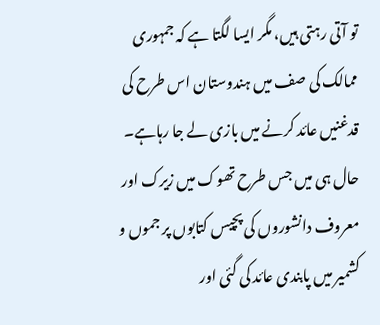تو آتی رہتی ہیں، مگر ایسا لگتا ہے کہ جمہوری ممالک کی صف میں ہندوستان اس طرح کی قدغنیں عائد کرنے میں بازی لے جا رہاہے۔
حال ہی میں جس طرح تھوک میں زیرک اور معروف دانشوروں کی پچیس کتابوں پر جموں و کشمیر میں پابندی عائد کی گئی اور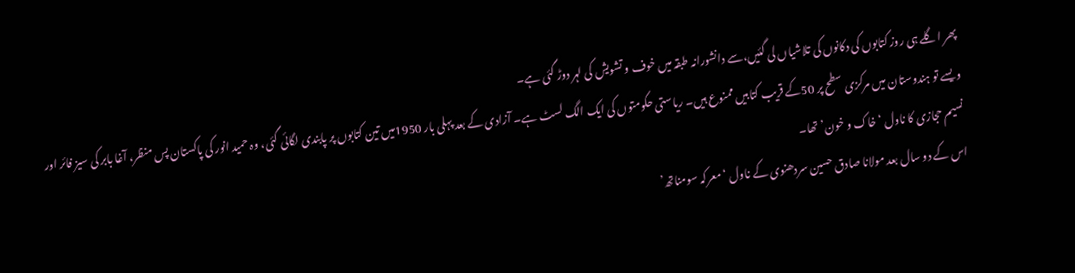پھر اگلے ہی روز کتابوں کی دکانوں کی تلاشیاں لی گئیں،سے دانشورانہ طبقہ میں خوف و تشویش کی لہر دوڑ گئی ہے۔
ویسے تو ہندوستان میں مرکزی سطح پر 50کے قریب کتابیں ممنوع ہیں۔ ریاستی حکومتوں کی ایک الگ لسٹ ہے۔ آزادی کے بعد پہلی بار 1950میں تین کتابوں پر پابندی لگائی گئی، وہ حمید انور کی پاکستان پس منظر، آغا بابر کی سیز فائر اور نسیم حجازی کا ناول ‘خاک و خون’ تھا۔
اس کے دو سال بعد مولانا صادق حسین سردھنوی کے ناول ‘معرکہ سومناتھ’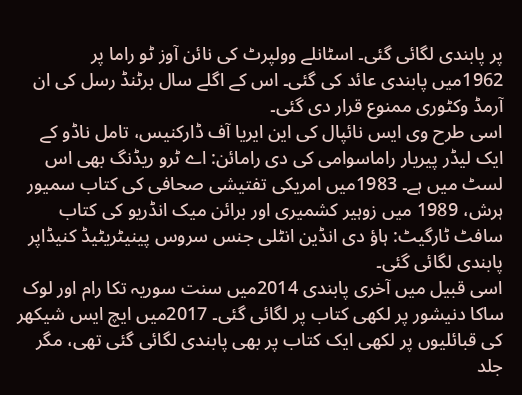پر پابندی لگائی گئی۔ اسٹانلے وولپرٹ کی نائن آوز ٹو راما پر 1962میں پابندی عائد کی گئی۔ اس کے اگلے سال برٹنڈ رسل کی ان آرمڈ وکٹوری ممنوع قرار دی گئی۔
اسی طرح وی ایس نائپال کی این ایریا آف ڈارکنیس، تامل ناڈو کے ایک لیڈر پیریار راماسوامی کی دی رامائن: اے ٹرو ریڈنگ بھی اس لسٹ میں ہے۔ 1983میں امریکی تفتیشی صحافی کی کتاب سمیور ہرش، 1989 میں زوہیر کشمیری اور برائن میک انڈریو کی کتاب سافٹ ٹارگیٹ: ہاؤ دی انڈین انٹلی جنس سروس پینیٹریٹیڈ کنیڈاپر پابندی لگائی گئی۔
اسی قبیل میں آخری پابندی 2014میں سنت سوریہ تکا رام اور لوک ساکا دنیشور پر لکھی کتاب پر لگائی گئی۔ 2017میں ایچ ایس شیکھر کی قبائلیوں پر لکھی ایک کتاب پر بھی پابندی لگائی گئی تھی، مگر جلد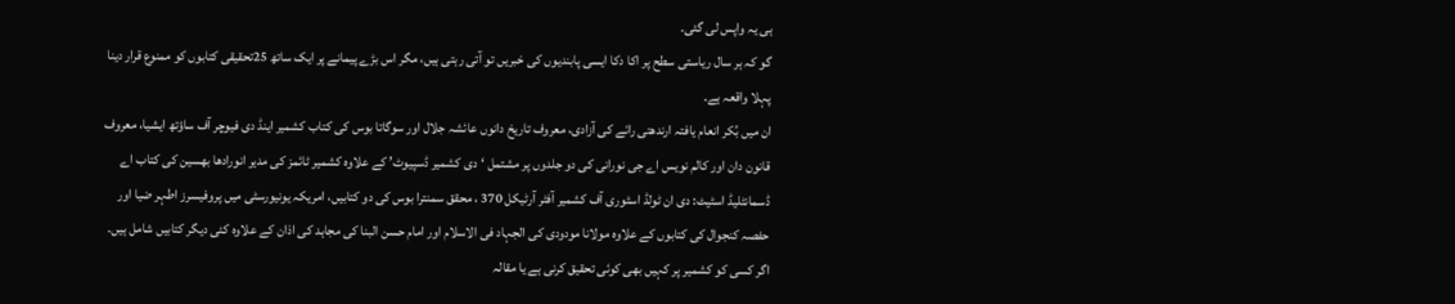ہی یہ واپس لی گئی۔
گو کہ ہر سال ریاستی سطح پر اکا دکا ایسی پابندیوں کی خبریں تو آتی رہتی ہیں، مگر اس بڑے پیمانے پر ایک ساتھ 25تحقیقی کتابوں کو ممنوع قرار دینا پہلا واقعہ ہے۔
ان میں بُکر انعام یافتہ ارندھتی رائے کی آزادی، معروف تاریخ دانوں عائشہ جلال اور سوگاتا بوس کی کتاب کشمیر اینڈ دی فیوچر آف ساؤتھ ایشیا، معروف قانون دان اور کالم نویس اے جی نورانی کی دو جلدوں پر مشتمل ‘دی کشمیر ڈسپیوٹ’ کے علاوہ کشمیر ٹائمز کی مدیر انورادھا بھسین کی کتاب اے ڈسمانٹلیڈ اسٹیٹ: دی ان ٹولڈ اسٹوری آف کشمیر آفٹر آرٹیکل 370 ، محقق سمنترا بوس کی دو کتابیں، امریکہ یونیورسٹی میں پروفیسرز اطہر ضیا اور حفصہ کنجوال کی کتابوں کے علاوہ مولانا مودودی کی الجہاد فی الاسلام اور امام حسن البنا کی مجاہد کی اذان کے علاوہ کئی دیگر کتابیں شامل ہیں۔
اگر کسی کو کشمیر پر کہیں بھی کوئی تحقیق کرنی ہے یا مقالہ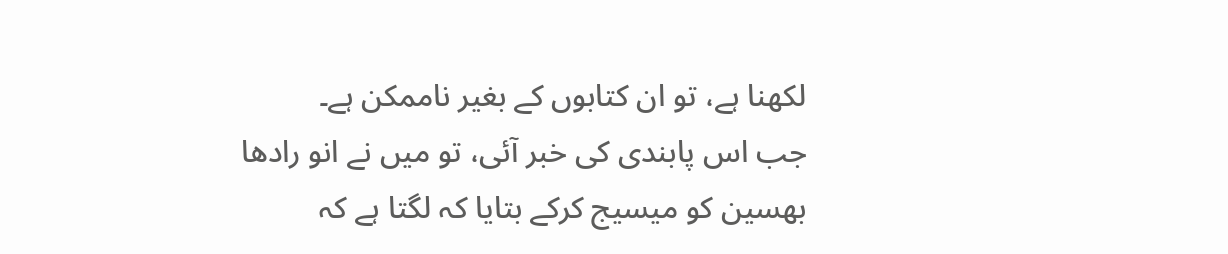لکھنا ہے، تو ان کتابوں کے بغیر ناممکن ہے۔
جب اس پابندی کی خبر آئی، تو میں نے انو رادھا بھسین کو میسیج کرکے بتایا کہ لگتا ہے کہ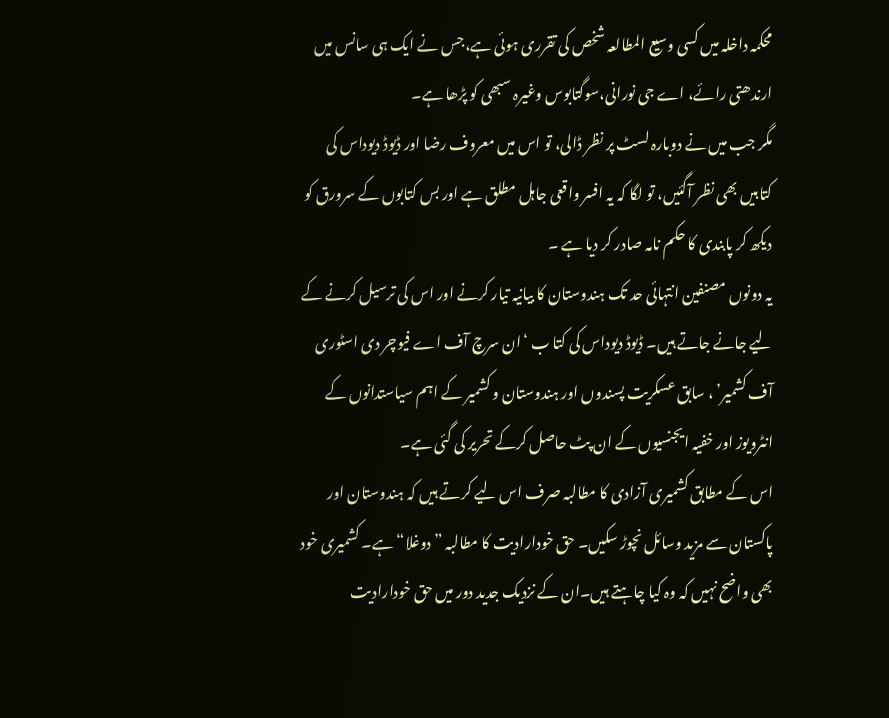محکمہ داخلہ میں کسی وسیع المطالعہ شخص کی تقرری ہوئی ہے،جس نے ایک ہی سانس میں ارندھتی رائے، اے جی نورانی،سوگتابوس وغیرہ سبھی کو پڑھا ہے۔
مگر جب میں نے دوبارہ لسٹ پر نظر ڈالی، تو اس میں معروف رضا اور ڈیوڈ دیوداس کی کتابیں بھی نظر آگئیں، تو لگا کہ یہ افسر واقعی جاہل مطلق ہے اور بس کتابوں کے سرورق کو دیکھ کر پابندی کا حکم نامہ صادر کر دیا ہے ۔
یہ دونوں مصنفین انتہائی حد تک ہندوستان کا بیانیہ تیار کرنے اور اس کی ترسیل کرنے کے لیے جانے جاتے ہیں۔ ڈیوڈ دیوداس کی کتا ب ‘ان سرچ آف اے فیوچر دی اسٹوری آف کشمیر’ ، سابق عسکریت پسندوں اور ہندوستان و کشمیر کے اہم سیاستدانوں کے انٹرویوز اور خفیہ ایجنسیوں کے ان پٹ حاصل کرکے تحریر کی گئی ہے۔
اس کے مطابق کشمیری آزادی کا مطالبہ صرف اس لیے کرتے ہیں کہ ہندوستان اور پاکستان سے مزید وسائل نچوڑ سکیں۔ حق خودارادیت کا مطالبہ ”دوغلا“ہے۔ کشمیری خود بھی واضح نہیں کہ وہ کیا چاہتے ہیں۔ان کے نزدیک جدید دور میں حق خودارادیت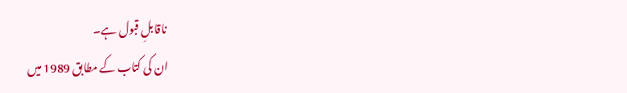ناقابلِ قبول ہے۔
ان کی کتاب کے مطابق 1989 میں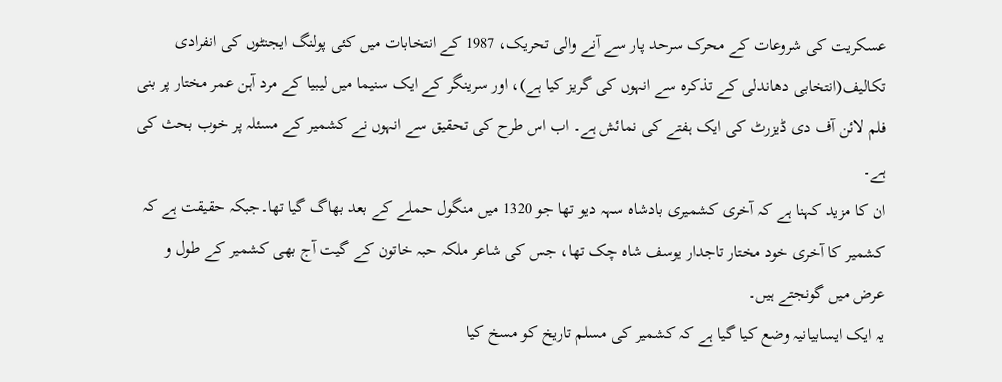عسکریت کی شروعات کے محرک سرحد پار سے آنے والی تحریک، 1987 کے انتخابات میں کئی پولنگ ایجنٹوں کی انفرادی تکالیف(انتخابی دھاندلی کے تذکرہ سے انہوں کی گریز کیا ہے)، اور سرینگر کے ایک سنیما میں لیبیا کے مرد آہن عمر مختار پر بنی فلم لائن آف دی ڈیزرٹ کی ایک ہفتے کی نمائش ہے۔ اب اس طرح کی تحقیق سے انہوں نے کشمیر کے مسئلہ پر خوب بحث کی ہے۔
ان کا مزید کہنا ہے کہ آخری کشمیری بادشاہ سہہ دیو تھا جو 1320 میں منگول حملے کے بعد بھاگ گیا تھا۔جبکہ حقیقت ہے کہ کشمیر کا آخری خود مختار تاجدار یوسف شاہ چک تھا، جس کی شاعر ملکہ حبہ خاتون کے گیت آج بھی کشمیر کے طول و عرض میں گونجتے ہیں۔
یہ ایک ایسابیانیہ وضع کیا گیا ہے کہ کشمیر کی مسلم تاریخ کو مسخ کیا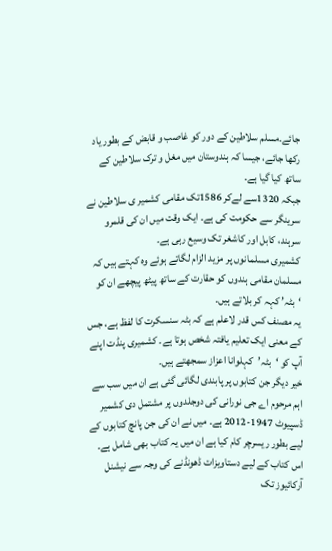جائے۔مسلم سلاطین کے دور کو غاصب و قابض کے بطور یاد رکھا جائے، جیسا کہ ہندوستان میں مغل و ترک سلاطین کے ساتھ کیا گیا ہے۔
جبکہ 1320سے لےکر 1586تک مقامی کشمیر ی سلاطین نے سرینگر سے حکومت کی ہے۔ ایک وقت میں ان کی قلمرو سرہند، کابل اور کاشغر تک وسیع رہی ہے۔
کشمیری مسلمانوں پر مزید الزام لگاتے ہوئے وہ کہتے ہیں کہ مسلمان مقامی ہندوں کو حقارت کے ساتھ پیٹھ پیچھے ان کو ‘بٹہ’ کہہ کر بلاتے ہیں۔
یہ مصنف کس قدر لاعلم ہے کہ بٹہ سنسکرت کا لفظ ہے، جس کے معنی ایک تعلیم یافتہ شخص ہوتا ہے۔ کشمیری پنڈت اپنے آپ کو ‘بٹہ’کہلوانا اعزاز سمجھتے ہیں۔
خیر دیگر جن کتابوں پر پابندی لگائی گئی ہے ان میں سب سے اہم مرحوم اے جی نورانی کی دوجلدوں پر مشتمل دی کشمیر ڈسپیوٹ 1947-2012 ہے۔ میں نے ان کی جن پانچ کتابوں کے لیے بطور ریسرچر کام کیا ہے ان میں یہ کتاب بھی شامل ہے۔
اس کتاب کے لیے دستاویزات ڈھونڈنے کی وجہ سے نیشنل آرکائیوز تک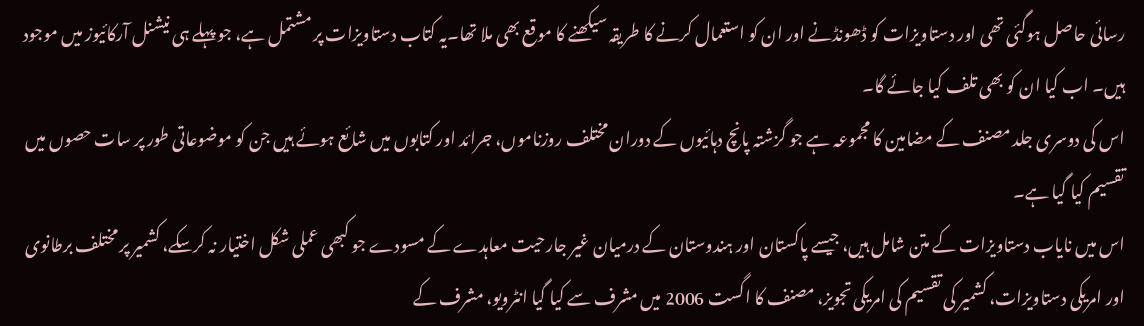رسائی حاصل ہوگئی تھی اور دستاویزات کو ڈھونڈنے اور ان کو استعمال کرنے کا طریقہ سیکھنے کا موقع بھی ملا تھا۔یہ کتاب دستاویزات پر مشتمل ہے، جو پہلے ہی نیشنل آرکائیوز میں موجود ہیں۔ اب کیا ان کو بھی تلف کیا جائے گا۔
اس کی دوسری جلد مصنف کے مضامین کا مجموعہ ہے جو گزشتہ پانچ دہائیوں کے دوران مختلف روزناموں، جرائد اور کتابوں میں شائع ہوئے ہیں جن کو موضوعاتی طور پر سات حصوں میں تقسیم کیا گیا ہے۔
اس میں نایاب دستاویزات کے متن شامل ہیں، جیسے پاکستان اور ہندوستان کے درمیان غیر جارحیت معاہدے کے مسودے جو کبھی عملی شکل اختیار نہ کرسکے، کشمیر پر مختلف برطانوی اور امریکی دستاویزات، کشمیر کی تقسیم کی امریکی تجویز، مصنف کا اگست 2006 میں مشرف سے کیا گیا انٹرویو، مشرف کے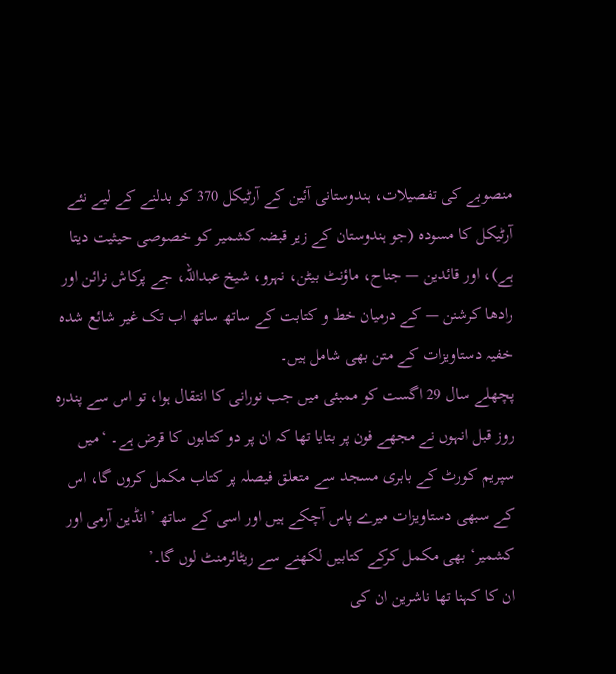منصوبے کی تفصیلات، ہندوستانی آئین کے آرٹیکل 370 کو بدلنے کے لیے نئے آرٹیکل کا مسودہ (جو ہندوستان کے زیر قبضہ کشمیر کو خصوصی حیثیت دیتا ہے)، اور قائدین — جناح، ماؤنٹ بیٹن، نہرو، شیخ عبداللہ، جے پرکاش نرائن اور رادھا کرشنن — کے درمیان خط و کتابت کے ساتھ ساتھ اب تک غیر شائع شدہ خفیہ دستاویزات کے متن بھی شامل ہیں۔
پچھلے سال 29 اگست کو ممبئی میں جب نورانی کا انتقال ہوا، تو اس سے پندرہ روز قبل انہوں نے مجھے فون پر بتایا تھا کہ ان پر دو کتابوں کا قرض ہے۔ ‘میں سپریم کورٹ کے بابری مسجد سے متعلق فیصلہ پر کتاب مکمل کروں گا، اس کے سبھی دستاویزات میرے پاس آچکے ہیں اور اسی کے ساتھ ’انڈین آرمی اور کشمیر‘ بھی مکمل کرکے کتابیں لکھنے سے ریٹائرمنٹ لوں گا۔’
ان کا کہنا تھا ناشرین ان کی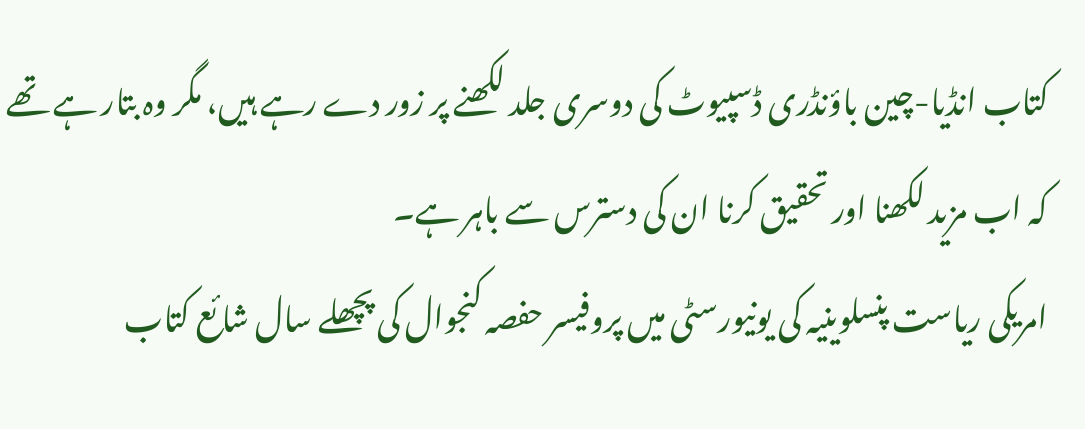کتاب انڈیا-چین باؤنڈری ڈسپیوٹ کی دوسری جلد لکھنے پر زور دے رہے ہیں، مگر وہ بتار ہے تھے کہ اب مزید لکھنا اور تحقیق کرنا ان کی دسترس سے باہر ہے۔
امریکی ریاست پنسلوینیہ کی یونیورسٹی میں پروفیسر حفصہ کنجوال کی پچھلے سال شائع کتاب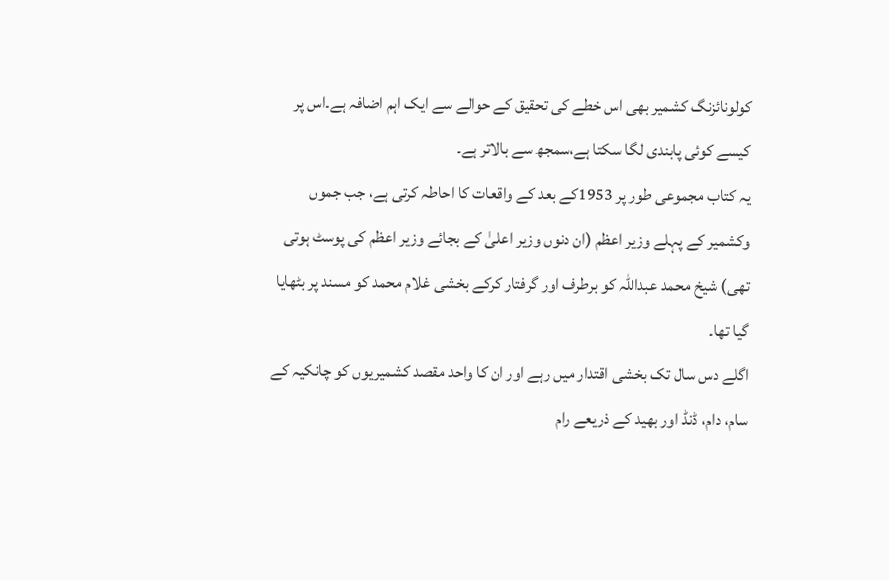کولونائزنگ کشمیر بھی اس خطے کی تحقیق کے حوالے سے ایک اہم اضافہ ہے۔اس پر کیسے کوئی پابندی لگا سکتا ہے،سمجھ سے بالاتر ہے۔
یہ کتاب مجموعی طور پر 1953کے بعد کے واقعات کا احاطہ کرتی ہے، جب جموں وکشمیر کے پہلے وزیر اعظم (ان دنوں وزیر اعلیٰ کے بجائے وزیر اعظم کی پوسٹ ہوتی تھی) شیخ محمد عبداللہ کو برطرف اور گرفتار کرکے بخشی غلام محمد کو مسند پر بٹھایا گیا تھا۔
اگلے دس سال تک بخشی اقتدار میں رہے اور ان کا واحد مقصد کشمیریوں کو چانکیہ کے سام، دام، ڈنڈ اور بھید کے ذریعے رام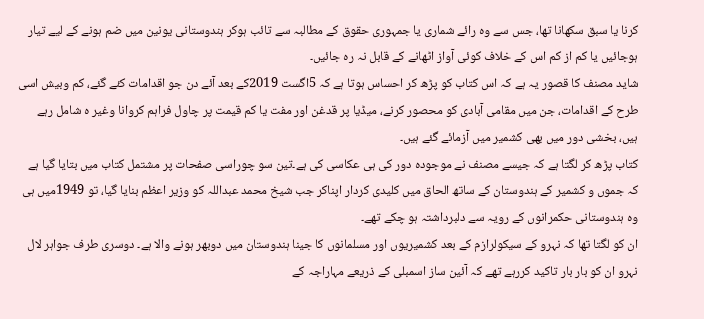کرنا یا سبق سکھانا تھا، جس سے وہ رائے شماری یا جمہوری حقوق کے مطالبہ سے تائب ہوکر ہندوستانی یونین میں ضم ہونے کے لیے تیار ہوجائیں یا کم از کم اس کے خلاف کوئی آواز اٹھانے کے قابل نہ رہ جائیں۔
شاید مصنف کا قصور یہ ہے کہ اس کتاب کو پڑھ کر احساس ہوتا ہے کہ 5اگست 2019کے بعد آئے دن جو اقدامات کئے گئے، کم وبیش اسی طرح کے اقدامات، جن میں مقامی آبادی کو محصور کرنے، میڈیا پر قدغن اور مفت یا کم قیمت پر چاول فراہم کروانا وغیر ہ شامل رہے ہیں، بخشی دور میں بھی کشمیر میں آزمائے گئے ہیں۔
کتاب پڑھ کر لگتا ہے کہ جیسے مصنف نے موجودہ دور کی ہی عکاسی کی ہے۔تین سو چوراسی صفحات پر مشتمل کتاب میں بتایا گیا ہے کہ جموں و کشمیر کے ہندوستان کے ساتھ الحاق میں کلیدی کردار اپناکر جب شیخ محمد عبداللہ کو وزیر اعظم بنایا گیا، تو 1949میں ہی وہ ہندوستانی حکمرانوں کے رویہ سے دلبرداشتہ ہو چکے تھے۔
ان کو لگتا تھا کہ نہرو کے سیکولرازم کے بعد کشمیریوں اور مسلمانوں کا جینا ہندوستان میں دوبھر ہونے والا ہے۔ دوسری طرف جواہر لال نہرو ان کو بار بار تاکید کررہے تھے کہ آئین ساز اسمبلی کے ذریعے مہاراجہ کے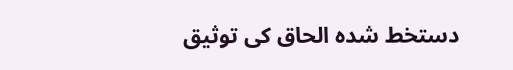دستخط شدہ الحاق کی توثیق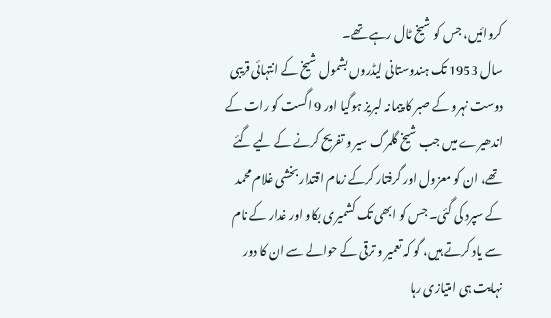کروائیں، جس کو شیخ ٹال رہے تھے۔
سال 1953 تک ہندوستانی لیڈروں بشمول شیخ کے انتہائی قریبی دوست نہرو کے صبر کا پیمانہ لبریز ہوگیا اور 9 اگست کو رات کے اندھیرے میں جب شیخ گلمرگ سیر و تفریح کرنے کے لیے گئے تھے، ان کو معزول اور گرفتار کرکے زمام اقتدار بخشی غلام محمد کے سپرد کی گئی۔ جس کو ابھی تک کشمیری بکاو اور غدار کے نام سے یاد کرتے ہیں، گو کہ تعمیر و ترقی کے حوالے سے ان کا دور نہایت ہی امتیازی رہا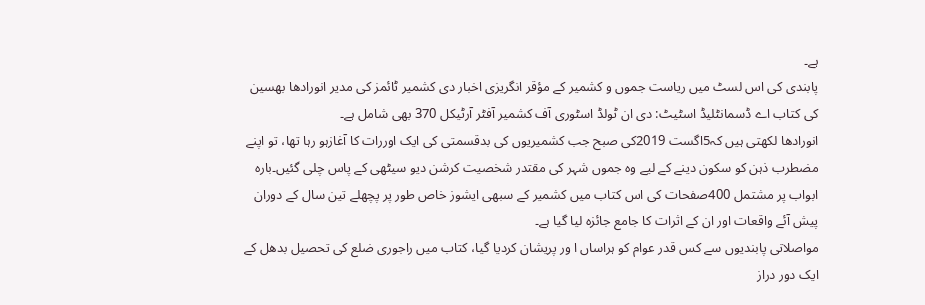ہے۔
پابندی کی اس لسٹ میں ریاست جموں و کشمیر کے مؤقر انگریزی اخبار دی کشمیر ٹائمز کی مدیر انورادھا بھسین کی کتاب اے ڈسمانٹلیڈ اسٹیٹ: دی ان ٹولڈ اسٹوری آف کشمیر آفٹر آرٹیکل 370 بھی شامل ہے۔
انورادھا لکھتی ہیں کہ5اگست 2019کی صبح جب کشمیریوں کی بدقسمتی کی ایک اوررات کا آغازہو رہا تھا، تو اپنے مضطرب ذہن کو سکون دینے کے لیے وہ جموں شہر کی مقتدر شخصیت کرشن دیو سیٹھی کے پاس چلی گئیں۔بارہ ابواب پر مشتمل 400صفحات کی اس کتاب میں کشمیر کے سبھی ایشوز خاص طور پر پچھلے تین سال کے دوران پیش آئے واقعات اور ان کے اثرات کا جامع جائزہ لیا گیا ہے۔
مواصلاتی پابندیوں سے کس قدر عوام کو ہراساں ا ور پریشان کردیا گیا، کتاب میں راجوری ضلع کی تحصیل بدھل کے ایک دور دراز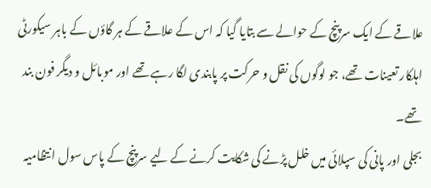علاقے کے ایک سرپنچ کے حوالے سے بتایا گیا کہ اس کے علاقے کے ہر گاؤں کے باہر سیکورٹی اہلکار تعینات تھے، جو لوگوں کی نقل و حرکت پر پابندی لگا رہے تھے اور موبائل و دیگر فون بند تھے۔
بجلی اور پانی کی سپلائی میں خلل پڑنے کی شکایت کرنے کے لیے سرپنچ کے پاس سول انتظامیہ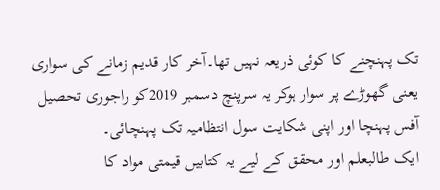تک پہنچنے کا کوئی ذریعہ نہیں تھا۔آخر کار قدیم زمانے کی سواری یعنی گھوڑے پر سوار ہوکر یہ سرپنچ دسمبر 2019کو راجوری تحصیل آفس پہنچا اور اپنی شکایت سول انتظامیہ تک پہنچائی۔
ایک طالبعلم اور محقق کے لیے یہ کتابیں قیمتی مواد کا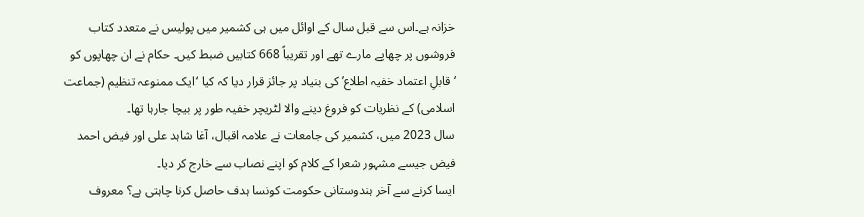خزانہ ہے۔اس سے قبل سال کے اوائل میں ہی کشمیر میں پولیس نے متعدد کتاب فروشوں پر چھاپے مارے تھے اور تقریباً 668 کتابیں ضبط کیں۔ حکام نے ان چھاپوں کو ‘قابلِ اعتماد خفیہ اطلاع’ کی بنیاد پر جائز قرار دیا کہ کیا ‘ایک ممنوعہ تنظیم (جماعت اسلامی) کے نظریات کو فروغ دینے والا لٹریچر خفیہ طور پر بیچا جارہا تھا۔
سال 2023 میں، کشمیر کی جامعات نے علامہ اقبال، آغا شاہد علی اور فیض احمد فیض جیسے مشہور شعرا کے کلام کو اپنے نصاب سے خارج کر دیا۔
ایسا کرنے سے آخر ہندوستانی حکومت کونسا ہدف حاصل کرنا چاہتی ہے؟ معروف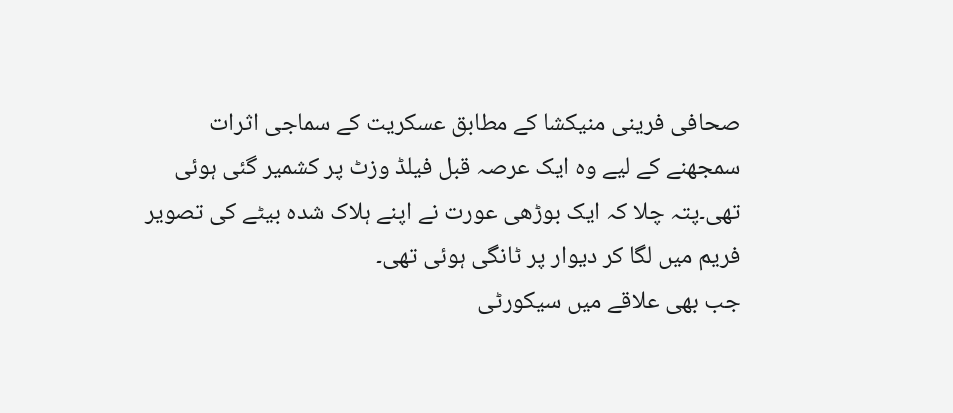صحافی فرینی منیکشا کے مطابق عسکریت کے سماجی اثرات سمجھنے کے لیے وہ ایک عرصہ قبل فیلڈ وزٹ پر کشمیر گئی ہوئی تھی۔پتہ چلا کہ ایک بوڑھی عورت نے اپنے ہلاک شدہ بیٹے کی تصویر فریم میں لگا کر دیوار پر ٹانگی ہوئی تھی۔
جب بھی علاقے میں سیکورٹی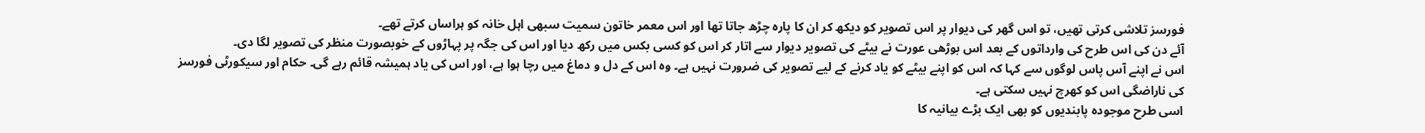فورسز تلاشی کرتی تھیں، تو اس گھر کی دیوار پر اس تصویر کو دیکھ کر ان کا پارہ چڑھ جاتا تھا اور اس معمر خاتون سمیت سبھی اہل خانہ کو ہراساں کرتے تھے۔
آئے دن کی اس طرح کی وارداتوں کے بعد اس بوڑھی عورت نے بیٹے کی تصویر دیوار سے اتار کر اس کو کسی بکس میں رکھ دیا اور اس کی جگہ پر پہاڑوں کے خوبصورت منظر کی تصویر لگا دی۔
اس نے اپنے آس پاس لوگوں سے کہا کہ اس کو اپنے بیٹے کو یاد کرنے کے لیے تصویر کی ضرورت نہیں ہے۔ وہ اس کے دل و دماغ میں رچا ہوا ہے، اور اس کی یاد ہمیشہ قائم رہے گی۔ حکام اور سیکورٹی فورسز کی ناراضگی اس کو کھرچ نہیں سکتی ہے۔
اسی طرح موجودہ پابندیوں کو بھی ایک بڑے بیانیہ کا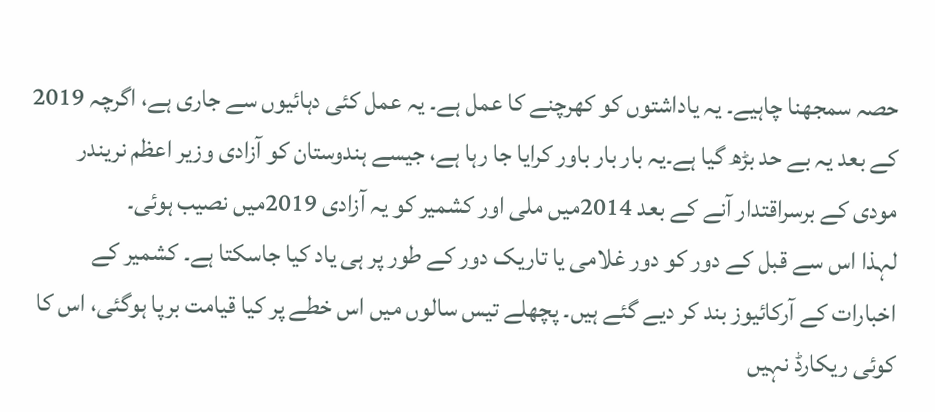حصہ سمجھنا چاہیے۔ یہ یاداشتوں کو کھرچنے کا عمل ہے۔ یہ عمل کئی دہائیوں سے جاری ہے، اگرچہ 2019 کے بعد یہ بے حد بڑھ گیا ہے۔یہ بار بار باور کرایا جا رہا ہے، جیسے ہندوستان کو آزادی وزیر اعظم نریندر مودی کے برسراقتدار آنے کے بعد 2014میں ملی اور کشمیر کو یہ آزادی 2019میں نصیب ہوئی۔
لہذا اس سے قبل کے دور کو دور غلامی یا تاریک دور کے طور پر ہی یاد کیا جاسکتا ہے۔ کشمیر کے اخبارات کے آرکائیوز بند کر دیے گئے ہیں۔ پچھلے تیس سالوں میں اس خطے پر کیا قیامت برپا ہوگئی، اس کا کوئی ریکارڈ نہیں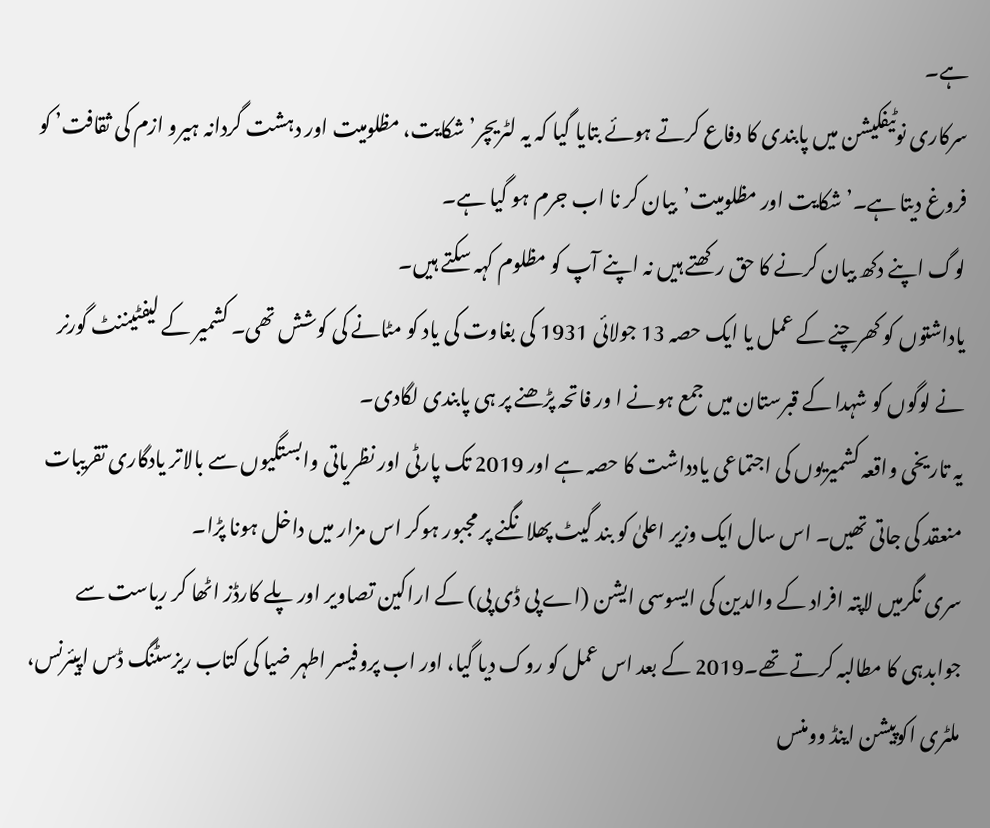ہے۔
سرکاری نوٹیفکیشن میں پابندی کا دفاع کرتے ہوئے بتایا گیا کہ یہ لٹریچر’شکایت، مظلومیت اور دہشت گردانہ ہیرو ازم کی ثقافت’ کو فروغ دیتا ہے۔’شکایت اور مظلومیت’بیان کر نا اب جرم ہو گیا ہے۔
لوگ اپنے دکھ بیان کرنے کا حق رکھتے ہیں نہ اپنے آپ کو مظلوم کہہ سکتے ہیں۔
یاداشتوں کو کھرچنے کے عمل یا ایک حصہ 13 جولائی 1931 کی بغاوت کی یاد کو مٹانے کی کوشش تھی۔ کشمیر کے لیفٹیننٹ گورنر نے لوگوں کو شہدا کے قبرستان میں جمع ہونے ا ور فاتحہ پڑھنے پر ہی پابندی لگادی۔
یہ تاریخی واقعہ کشمیریوں کی اجتماعی یادداشت کا حصہ ہے اور 2019 تک پارٹی اور نظریاتی وابستگیوں سے بالاتر یادگاری تقریبات منعقد کی جاتی تھیں۔ اس سال ایک وزیر اعلیٰ کو بند گیٹ پھلانگنے پر مجبور ہوکر اس مزار میں داخل ہونا پڑا۔
سری نگرمیں لاپتہ افراد کے والدین کی ایسوسی ایشن (اے پی ڈی پی) کے اراکین تصاویر اور پلے کارڈز اٹھا کر ریاست سے جوابدہی کا مطالبہ کرتے تھے۔2019 کے بعد اس عمل کو روک دیا گیا، اور اب پروفیسر اطہر ضیا کی کتاب ریزسٹنگ ڈس اپیئرنس، ملٹری اکوپیشن اینڈ وومنس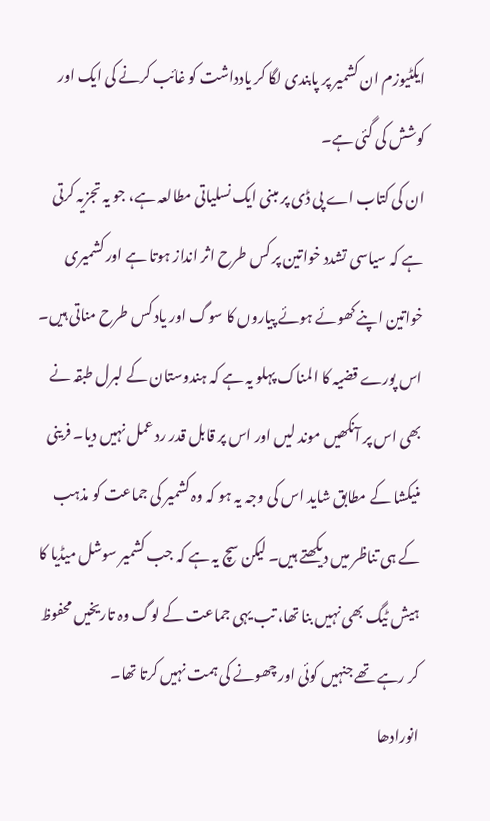ایکٹیوزم ان کشمیر پر پابندی لگا کر یادداشت کو غائب کرنے کی ایک اور کوشش کی گئی ہے۔
ان کی کتاب اے پی ڈی پر مبنی ایک نسلیاتی مطالعہ ہے، جو یہ تجزیہ کرتی ہے کہ سیاسی تشدد خواتین پر کس طرح اثر انداز ہوتا ہے اور کشمیری خواتین اپنے کھوئے ہوئے پیاروں کا سوگ اور یاد کس طرح مناتی ہیں۔
اس پورے قضیہ کا المناک پہلو یہ ہے کہ ہندوستان کے لبرل طبقہ نے بھی اس پر آنکھیں موند لیں اور اس پر قابل قدر رد عمل نہیں دیا۔ فرینی منیکشا کے مطابق شاید اس کی وجہ یہ ہو کہ وہ کشمیر کی جماعت کو مذہب کے ہی تناظر میں دیکھتے ہیں۔ لیکن سچ یہ ہے کہ جب کشمیر سوشل میڈیا کا ہیش ٹیگ بھی نہیں بنا تھا، تب یہی جماعت کے لوگ وہ تاریخیں محفوظ کر رہے تھے جنہیں کوئی اور چھونے کی ہمت نہیں کرتا تھا۔
انورادھا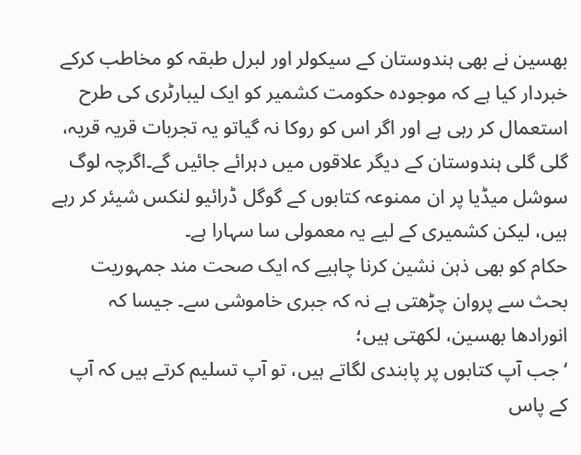بھسین نے بھی ہندوستان کے سیکولر اور لبرل طبقہ کو مخاطب کرکے خبردار کیا ہے کہ موجودہ حکومت کشمیر کو ایک لیبارٹری کی طرح استعمال کر رہی ہے اور اگر اس کو روکا نہ گیاتو یہ تجربات قریہ قریہ، گلی گلی ہندوستان کے دیگر علاقوں میں دہرائے جائیں گے۔اگرچہ لوگ سوشل میڈیا پر ان ممنوعہ کتابوں کے گوگل ڈرائیو لنکس شیئر کر رہے ہیں، لیکن کشمیری کے لیے یہ معمولی سا سہارا ہے۔
حکام کو بھی ذہن نشین کرنا چاہیے کہ ایک صحت مند جمہوریت بحث سے پروان چڑھتی ہے نہ کہ جبری خاموشی سے۔ جیسا کہ انورادھا بھسین، لکھتی ہیں؛
‘جب آپ کتابوں پر پابندی لگاتے ہیں، تو آپ تسلیم کرتے ہیں کہ آپ کے پاس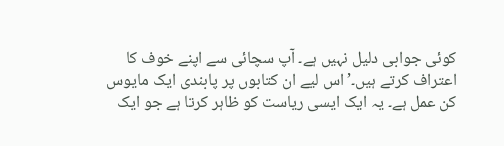کوئی جوابی دلیل نہیں ہے۔ آپ سچائی سے اپنے خوف کا اعتراف کرتے ہیں۔’اس لیے ان کتابوں پر پابندی ایک مایوس کن عمل ہے۔ یہ ایک ایسی ریاست کو ظاہر کرتا ہے جو ایک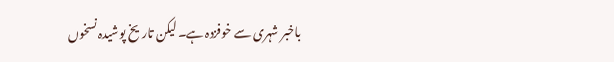باخبر شہری سے خوفزدہ ہے۔ لیکن تاریخ پوشیدہ نسخوں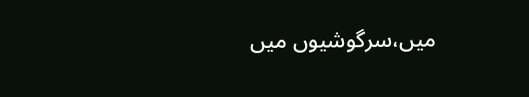میں،سرگوشیوں میں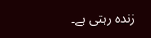زندہ رہتی ہے۔